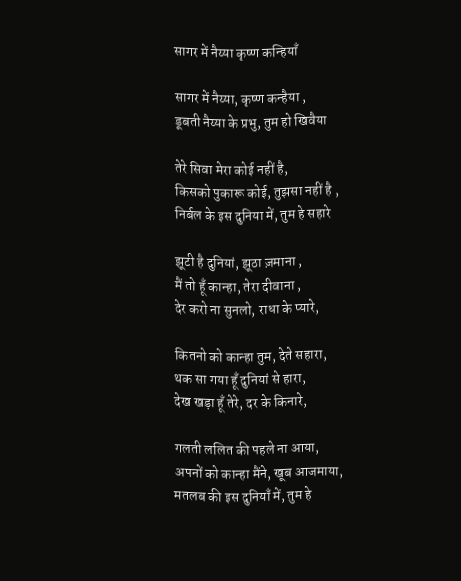सागर में नैय्या कृष्ण कन्हियाँ

सागर में नैय्या, कृष्ण कन्हैया ,
डूबती नैय्या के प्रभु, तुम हो खिवैया

तेरे सिवा मेरा कोई नहीं है,
किसको पुकारू कोई, तुझसा नहीं है ,
निर्बल के इस दुनिया में, तुम हे सहारे

झूटी है दुनियां, झूठा ज़माना ,
मैं तो हूँ कान्हा, तेरा दीवाना ,
देर करो ना सुनलो, राधा के प्यारे,

कितनो को कान्हा तुम, देते सहारा,
थक सा गया हूँ दुनियां से हारा,
देख खड़ा हूँ तेरे, दर के किनारे,

गलती ललित की पहले ना आया,
अपनों को कान्हा मैंने, खूब आजमाया,
मतलब की इस दुनियाँ में, तुम हे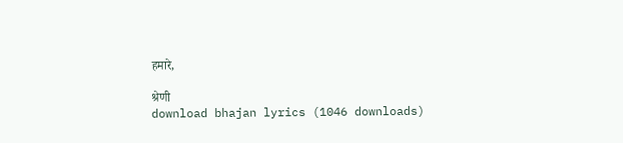हमारे,

श्रेणी
download bhajan lyrics (1046 downloads)